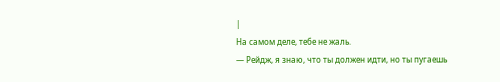|
На самом деле, тебе не жаль.
— Рейдж, я знаю, что ты должен идти, но ты пугаешь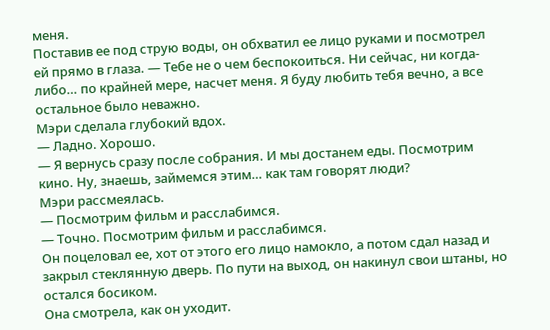меня.
Поставив ее под струю воды, он обхватил ее лицо руками и посмотрел ей прямо в глаза. — Тебе не о чем беспокоиться. Ни сейчас, ни когда-либо… по крайней мере, насчет меня. Я буду любить тебя вечно, а все остальное было неважно.
Мэри сделала глубокий вдох.
— Ладно. Хорошо.
— Я вернусь сразу после собрания. И мы достанем еды. Посмотрим кино. Ну, знаешь, займемся этим… как там говорят люди?
Мэри рассмеялась.
— Посмотрим фильм и расслабимся.
— Точно. Посмотрим фильм и расслабимся.
Он поцеловал ее, хот от этого его лицо намокло, а потом сдал назад и закрыл стеклянную дверь. По пути на выход, он накинул свои штаны, но остался босиком.
Она смотрела, как он уходит.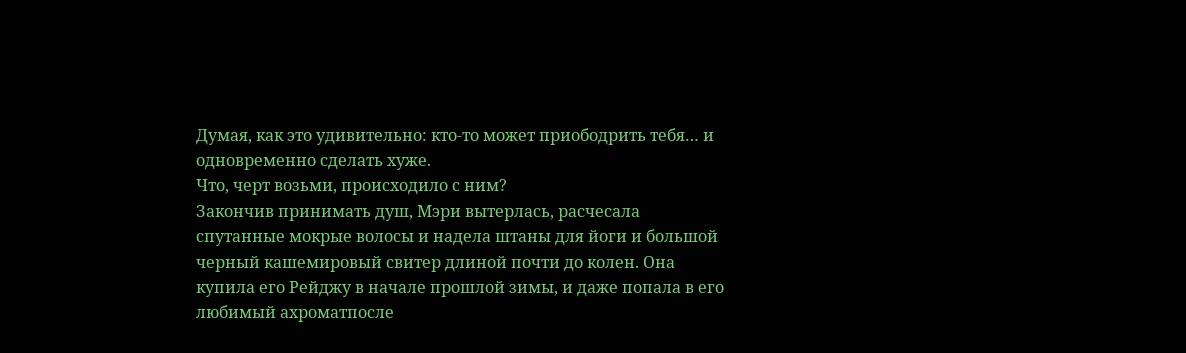Думая, как это удивительно: кто-то может приободрить тебя… и одновременно сделать хуже.
Что, черт возьми, происходило с ним?
Закончив принимать душ, Мэри вытерлась, расчесала спутанные мокрые волосы и надела штаны для йоги и большой черный кашемировый свитер длиной почти до колен. Она купила его Рейджу в начале прошлой зимы, и даже попала в его любимый ахроматпосле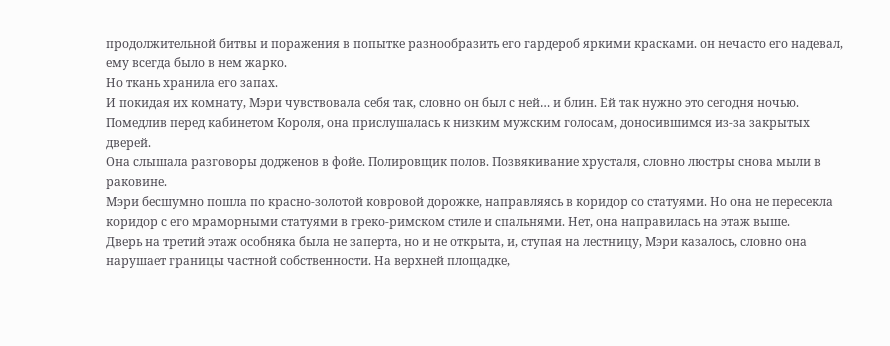продолжительной битвы и поражения в попытке разнообразить его гардероб яркими красками. он нечасто его надевал, ему всегда было в нем жарко.
Но ткань хранила его запах.
И покидая их комнату, Мэри чувствовала себя так, словно он был с ней… и блин. Ей так нужно это сегодня ночью.
Помедлив перед кабинетом Короля, она прислушалась к низким мужским голосам, доносившимся из-за закрытых дверей.
Она слышала разговоры додженов в фойе. Полировщик полов. Позвякивание хрусталя, словно люстры снова мыли в раковине.
Мэри бесшумно пошла по красно-золотой ковровой дорожке, направляясь в коридор со статуями. Но она не пересекла коридор с его мраморными статуями в греко-римском стиле и спальнями. Нет, она направилась на этаж выше.
Дверь на третий этаж особняка была не заперта, но и не открыта, и, ступая на лестницу, Мэри казалось, словно она нарушает границы частной собственности. На верхней площадке,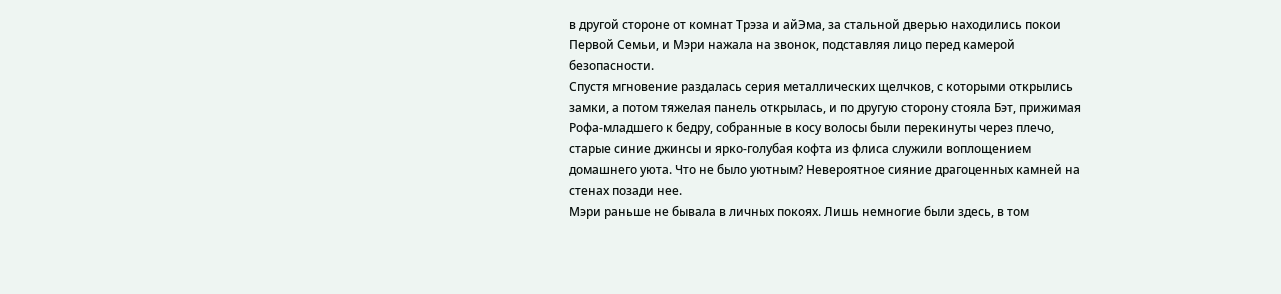в другой стороне от комнат Трэза и айЭма, за стальной дверью находились покои Первой Семьи, и Мэри нажала на звонок, подставляя лицо перед камерой безопасности.
Спустя мгновение раздалась серия металлических щелчков, с которыми открылись замки, а потом тяжелая панель открылась, и по другую сторону стояла Бэт, прижимая Рофа-младшего к бедру, собранные в косу волосы были перекинуты через плечо, старые синие джинсы и ярко-голубая кофта из флиса служили воплощением домашнего уюта. Что не было уютным? Невероятное сияние драгоценных камней на стенах позади нее.
Мэри раньше не бывала в личных покоях. Лишь немногие были здесь, в том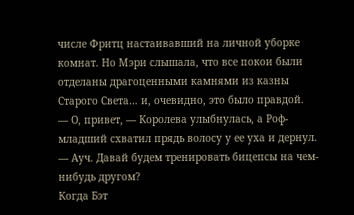числе Фритц настаивавший на личной уборке комнат. Но Мэри слышала, что все покои были отделаны драгоценными камнями из казны Старого Света… и, очевидно, это было правдой.
— О, привет, — Королева улыбнулась, а Роф-младший схватил прядь волосу у ее уха и дернул. — Ауч. Давай будем тренировать бицепсы на чем-нибудь другом?
Когда Бэт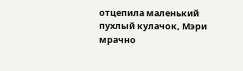отцепила маленький пухлый кулачок, Мэри мрачно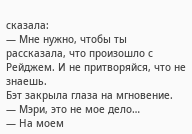сказала:
— Мне нужно, чтобы ты рассказала, что произошло с Рейджем. И не притворяйся, что не знаешь.
Бэт закрыла глаза на мгновение.
— Мэри, это не мое дело…
— На моем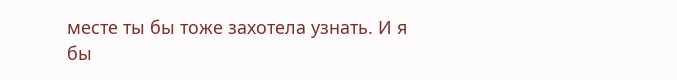месте ты бы тоже захотела узнать. И я бы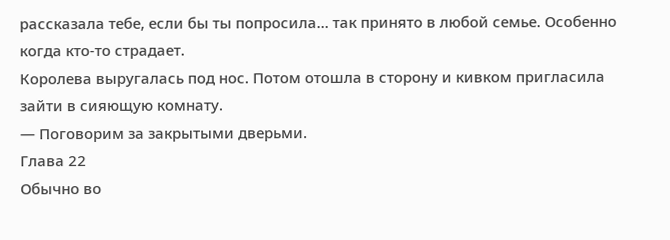рассказала тебе, если бы ты попросила… так принято в любой семье. Особенно когда кто-то страдает.
Королева выругалась под нос. Потом отошла в сторону и кивком пригласила зайти в сияющую комнату.
— Поговорим за закрытыми дверьми.
Глава 22
Обычно во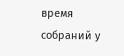время собраний у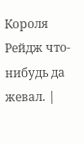Короля Рейдж что-нибудь да жевал. |